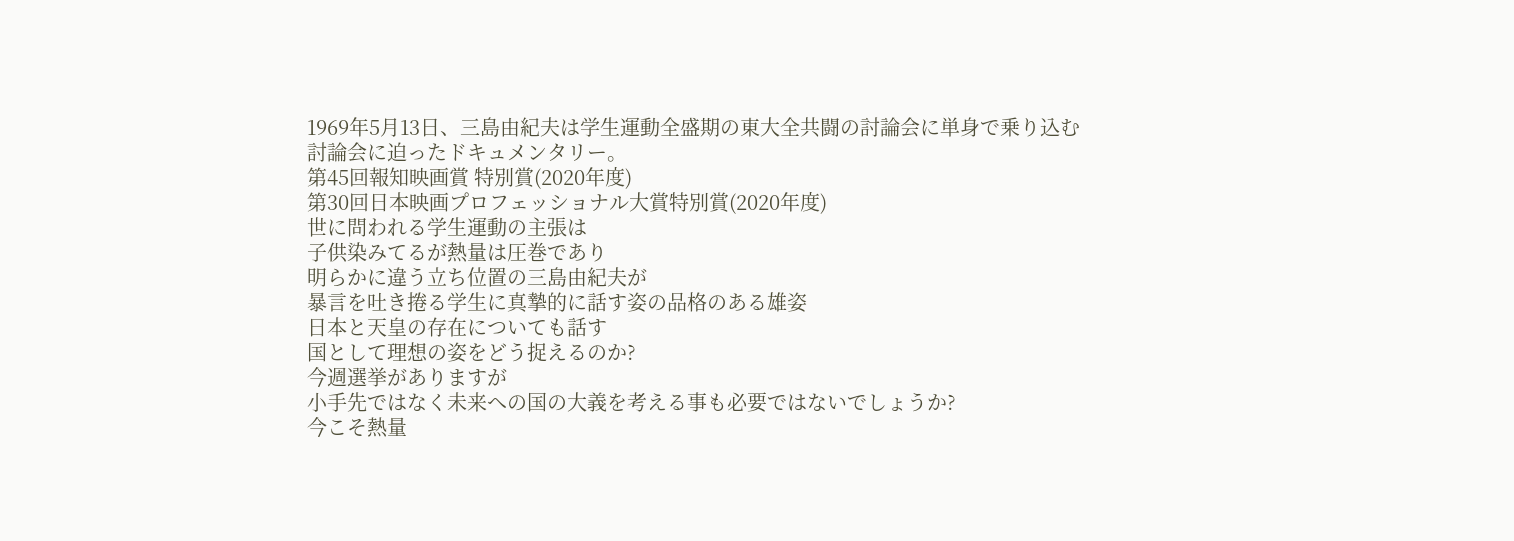1969年5月13日、三島由紀夫は学生運動全盛期の東大全共闘の討論会に単身で乗り込む
討論会に迫ったドキュメンタリー。
第45回報知映画賞 特別賞(2020年度)
第30回日本映画プロフェッショナル大賞特別賞(2020年度)
世に問われる学生運動の主張は
子供染みてるが熱量は圧巻であり
明らかに違う立ち位置の三島由紀夫が
暴言を吐き捲る学生に真摯的に話す姿の品格のある雄姿
日本と天皇の存在についても話す
国として理想の姿をどう捉えるのか?
今週選挙がありますが
小手先ではなく未来への国の大義を考える事も必要ではないでしょうか?
今こそ熱量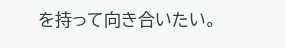を持って向き合いたい。